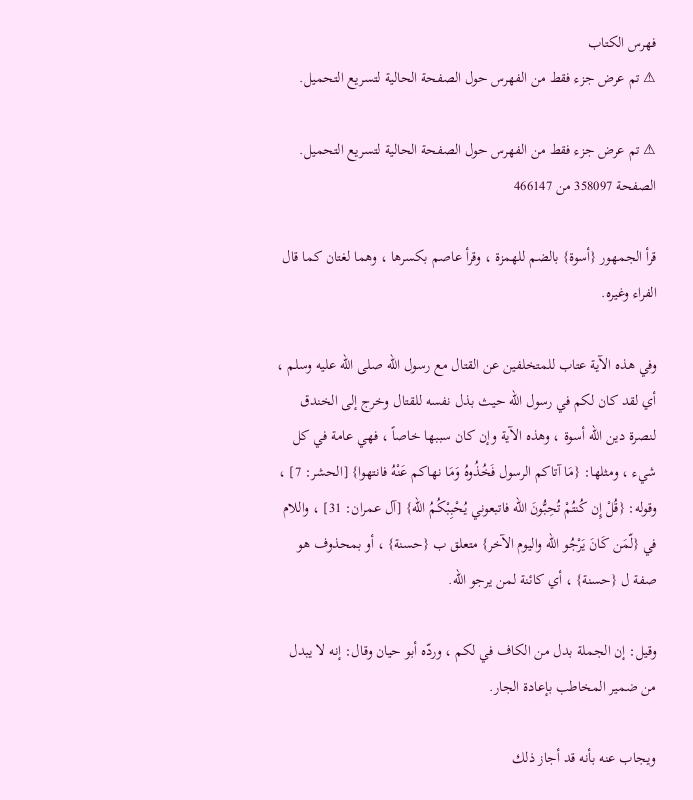فهرس الكتاب
⚠ تم عرض جزء فقط من الفهرس حول الصفحة الحالية لتسريع التحميل.

⚠ تم عرض جزء فقط من الفهرس حول الصفحة الحالية لتسريع التحميل.
الصفحة 358097 من 466147

قرأ الجمهور {أسوة} بالضم للهمزة ، وقرأ عاصم بكسرها ، وهما لغتان كما قال الفراء وغيره.

وفي هذه الآية عتاب للمتخلفين عن القتال مع رسول الله صلى الله عليه وسلم ، أي لقد كان لكم في رسول الله حيث بذل نفسه للقتال وخرج إلى الخندق لنصرة دين الله أسوة ، وهذه الآية وإن كان سببها خاصاً ، فهي عامة في كل شيء ، ومثلها: {مَا آتاكم الرسول فَخُذُوهُ وَمَا نهاكم عَنْهُ فانتهوا} [الحشر: 7] ، وقوله: {قُلْ إِن كُنتُمْ تُحِبُّونَ الله فاتبعوني يُحْبِبْكُمُ الله} [آل عمران: 31] ، واللام في {لّمَن كَانَ يَرْجُو الله واليوم الآخر} متعلق ب {حسنة} ، أو بمحذوف هو صفة ل {حسنة} ، أي كائنة لمن يرجو الله.

وقيل: إن الجملة بدل من الكاف في لكم ، وردّه أبو حيان وقال: إنه لا يبدل من ضمير المخاطب بإعادة الجار.

ويجاب عنه بأنه قد أجاز ذلك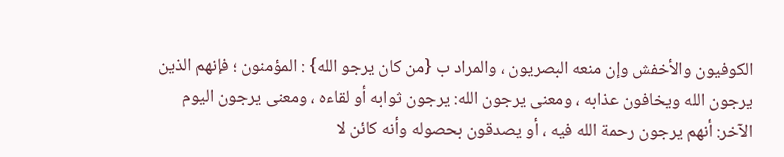الكوفيون والأخفش وإن منعه البصريون ، والمراد ب {من كان يرجو الله} : المؤمنون ؛ فإنهم الذين يرجون الله ويخافون عذابه ، ومعنى يرجون الله: يرجون ثوابه أو لقاءه ، ومعنى يرجون اليوم الآخر: أنهم يرجون رحمة الله فيه ، أو يصدقون بحصوله وأنه كائن لا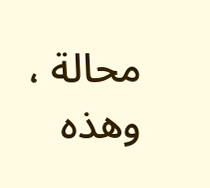محالة ، وهذه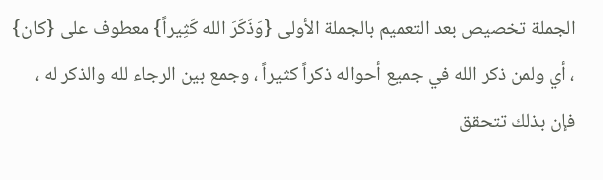الجملة تخصيص بعد التعميم بالجملة الأولى {وَذَكَرَ الله كَثِيراً} معطوف على {كان} ، أي ولمن ذكر الله في جميع أحواله ذكراً كثيراً ، وجمع بين الرجاء لله والذكر له ، فإن بذلك تتحقق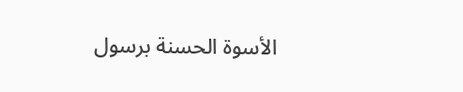الأسوة الحسنة برسول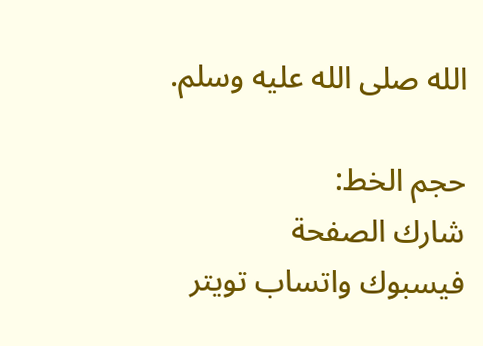الله صلى الله عليه وسلم.

حجم الخط:
شارك الصفحة
فيسبوك واتساب تويتر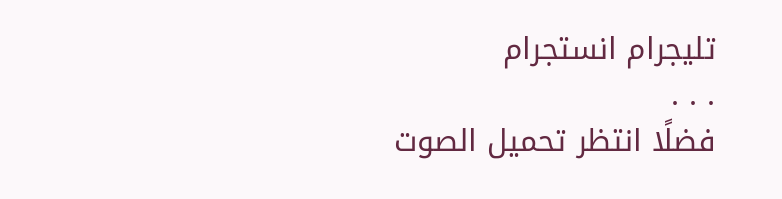تليجرام انستجرام
. . .
فضلًا انتظر تحميل الصوت